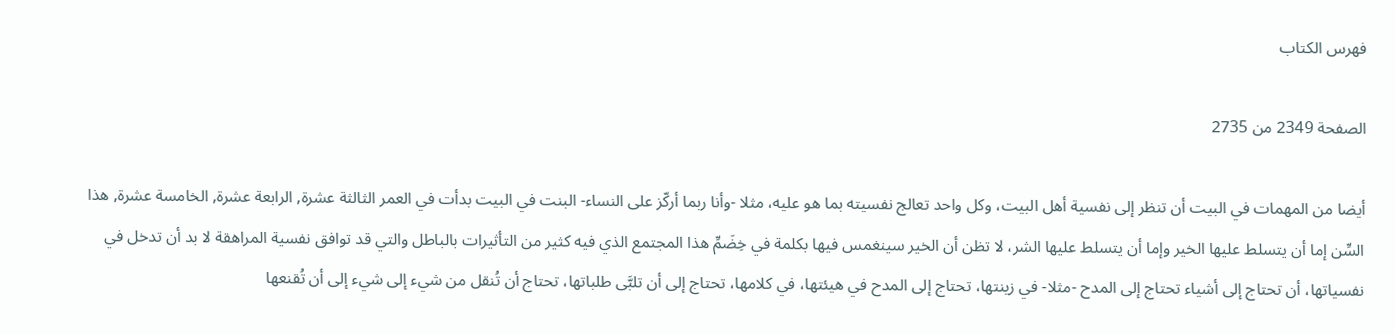فهرس الكتاب

الصفحة 2349 من 2735

أيضا من المهمات في البيت أن تنظر إلى نفسية أهل البيت، وكل واحد تعالج نفسيته بما هو عليه، مثلا -وأنا ربما أركّز على النساء- البنت في البيت بدأت في العمر الثالثة عشرة, الرابعة عشرة, الخامسة عشرة, هذا السِّن إما أن يتسلط عليها الخير وإما أن يتسلط عليها الشر، لا تظن أن الخير سينغمس فيها بكلمة في خِضَمِّ هذا المجتمع الذي فيه كثير من التأثيرات بالباطل والتي قد توافق نفسية المراهقة لا بد أن تدخل في نفسياتها، أن تحتاج إلى أشياء تحتاج إلى المدح -مثلا- في زينتها، تحتاج إلى المدح في هيئتها، في كلامها، تحتاج إلى أن تلبَّى طلباتها، تحتاج أن تُنقل من شيء إلى شيء إلى أن تُقنعها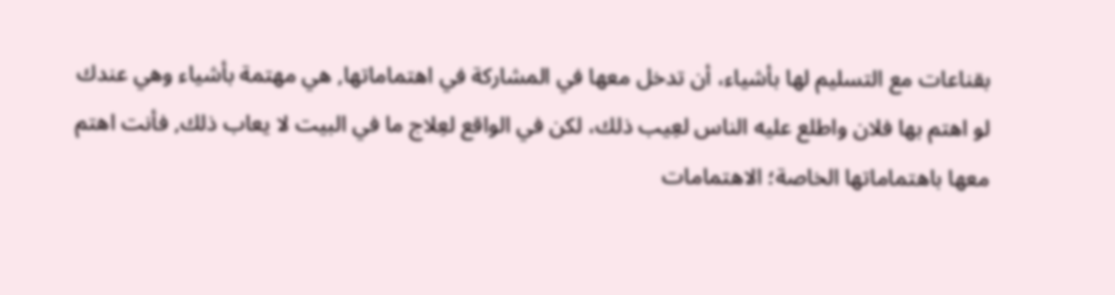بقناعات مع التسليم لها بأشياء، أن تدخل معها في المشاركة في اهتماماتها, هي مهتمة بأشياء وهي عندك لو اهتم بها فلان واطلع عليه الناس لعِيب ذلك، لكن في الواقع لعِلاج ما في البيت لا يعاب ذلك, فأنت اهتم معها باهتماماتها الخاصة؛ الاهتمامات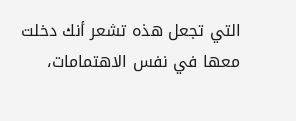التي تجعل هذه تشعر أنك دخلت معها في نفس الاهتمامات،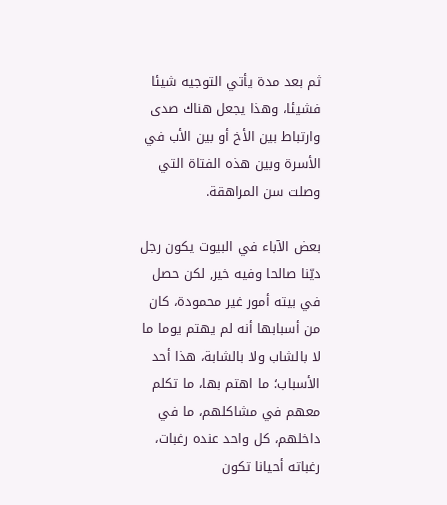ثم بعد مدة يأتي التوجيه شيئا فشيئا، وهذا يجعل هناك صدى وارتباط بين الأخ أو بين الأب في الأسرة وبين هذه الفتاة التي وصلت سن المراهقة.

بعض الآباء في البيوت يكون رجل ديّنا صالحا وفيه خير, لكن حصل في بيته أمور غير محمودة، كان من أسبابها أنه لم يهتم يوما ما لا بالشاب ولا بالشابة، هذا أحد الأسباب؛ ما اهتم بها، ما تكلم معهم في مشاكلهم، ما في داخلهم، كل واحد عنده رغبات، رغباته أحيانا تكون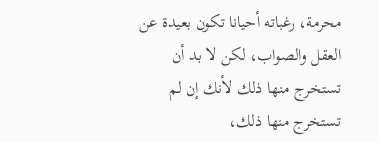محرمة، رغباته أحيانا تكون بعيدة عن العقل والصواب، لكن لا بد أن تستخرج منها ذلك لأنك إن لم تستخرج منها ذلك،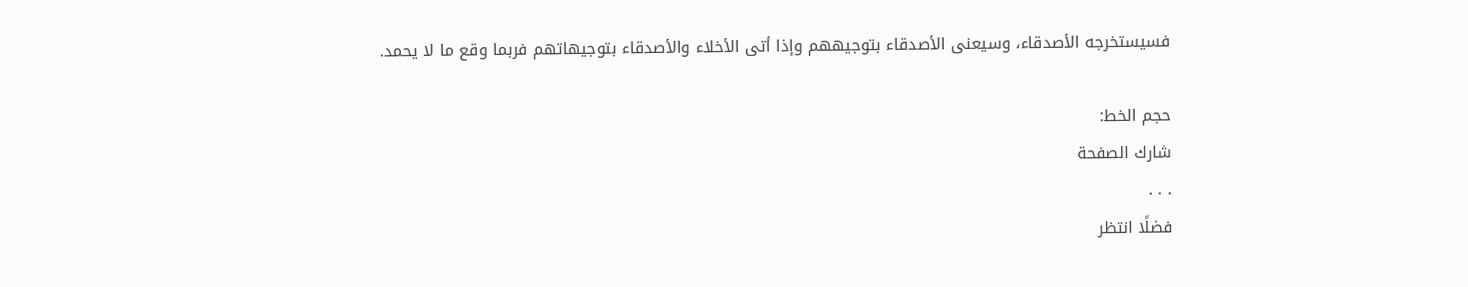فسيستخرجه الأصدقاء، وسيعنى الأصدقاء بتوجيههم وإذا أتى الأخلاء والأصدقاء بتوجيهاتهم فربما وقع ما لا يحمد.

حجم الخط:
شارك الصفحة
. . .
فضلًا انتظر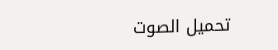تحميل الصوت